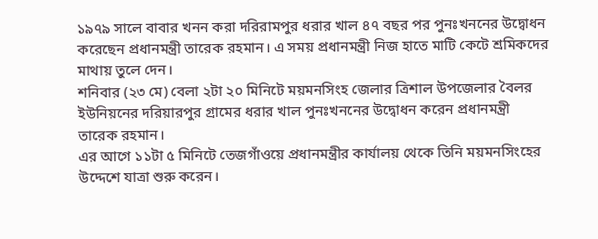১৯৭৯ সালে বাবার খনন করা দরিরামপুর ধরার খাল ৪৭ বছর পর পুনঃখননের উদ্বোধন করেছেন প্রধানমন্ত্রী তারেক রহমান। এ সময় প্রধানমন্ত্রী নিজ হাতে মাটি কেটে শ্রমিকদের মাথায় তুলে দেন।
শনিবার (২৩ মে) বেলা ২টা ২০ মিনিটে ময়মনসিংহ জেলার ত্রিশাল উপজেলার বৈলর ইউনিয়নের দরিয়ারপুর গ্রামের ধরার খাল পুনঃখননের উদ্বোধন করেন প্রধানমন্ত্রী তারেক রহমান।
এর আগে ১১টা ৫ মিনিটে তেজগাঁওয়ে প্রধানমন্ত্রীর কার্যালয় থেকে তিনি ময়মনসিংহের উদ্দেশে যাত্রা শুরু করেন।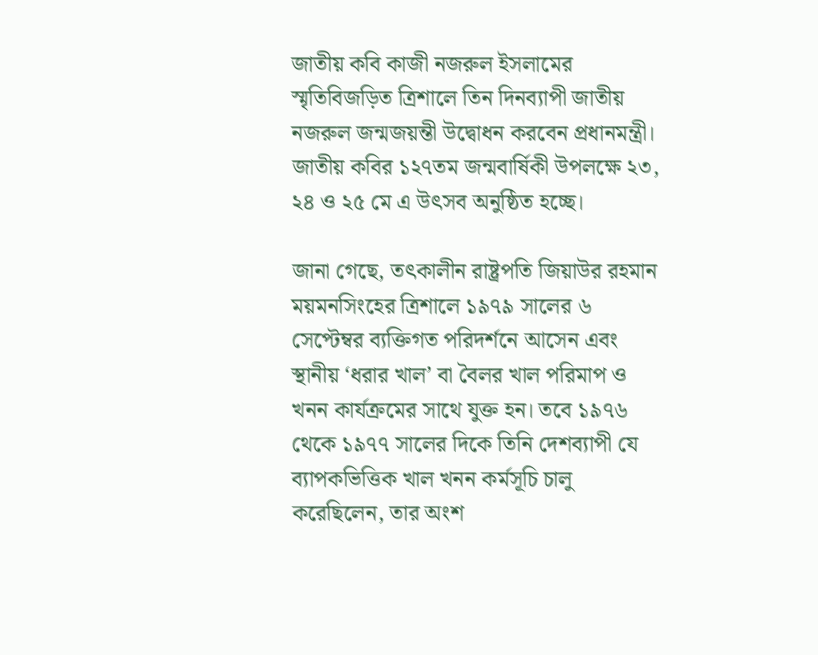জাতীয় কবি কাজী নজরুল ইসলামের স্মৃতিবিজড়িত ত্রিশালে তিন দিনব্যাপী জাতীয় নজরুল জন্মজয়ন্তী উদ্বোধন করবেন প্রধানমন্ত্রী। জাতীয় কবির ১২৭তম জন্মবার্ষিকী উপলক্ষে ২৩, ২৪ ও ২৫ মে এ উৎসব অনুষ্ঠিত হচ্ছে।

জানা গেছে, তৎকালীন রাষ্ট্রপতি জিয়াউর রহমান ময়মনসিংহের ত্রিশালে ১৯৭৯ সালের ৬ সেপ্টেম্বর ব্যক্তিগত পরিদর্শনে আসেন এবং স্থানীয় ‘ধরার খাল’ বা বৈলর খাল পরিমাপ ও খনন কার্যক্রমের সাথে যুক্ত হন। তবে ১৯৭৬ থেকে ১৯৭৭ সালের দিকে তিনি দেশব্যাপী যে ব্যাপকভিত্তিক খাল খনন কর্মসূচি চালু করেছিলেন, তার অংশ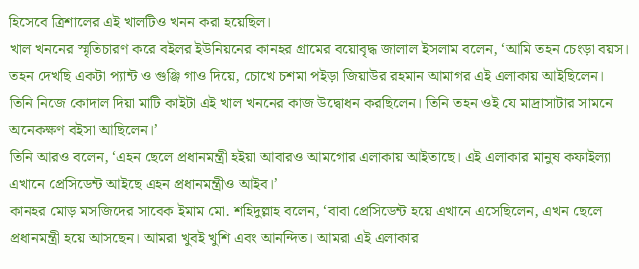হিসেবে ত্রিশালের এই খালটিও খনন করা হয়েছিল।
খাল খননের স্মৃতিচারণ করে বইলর ইউনিয়নের কানহর গ্রামের বয়োবৃদ্ধ জালাল ইসলাম বলেন, ‘আমি তহন চেংড়া বয়স। তহন দেখছি একটা প্যান্ট ও গুঞ্জি গাও দিয়ে, চোখে চশমা পইড়া জিয়াউর রহমান আমাগর এই এলাকায় আইছিলেন। তিনি নিজে কোদাল দিয়া মাটি কাইটা এই খাল খননের কাজ উদ্বোধন করছিলেন। তিনি তহন ওই যে মাদ্রাসাটার সামনে অনেকক্ষণ বইসা আছিলেন।’
তিনি আরও বলেন, ‘এহন ছেলে প্রধানমন্ত্রী হইয়া আবারও আমগোর এলাকায় আইতাছে। এই এলাকার মানুষ কফাইল্যা এখানে প্রেসিডেন্ট আইছে এহন প্রধানমন্ত্রীও আইব।’
কানহর মোড় মসজিদের সাবেক ইমাম মো. শহিদুল্লাহ বলেন, ‘বাবা প্রেসিডেন্ট হয়ে এখানে এসেছিলেন, এখন ছেলে প্রধানমন্ত্রী হয়ে আসছেন। আমরা খুবই খুশি এবং আনন্দিত। আমরা এই এলাকার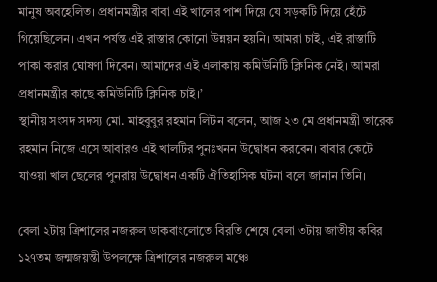মানুষ অবহেলিত। প্রধানমন্ত্রীর বাবা এই খালের পাশ দিয়ে যে সড়কটি দিয়ে হেঁটে গিয়েছিলেন। এখন পর্যন্ত এই রাস্তার কোনো উন্নয়ন হয়নি। আমরা চাই, এই রাস্তাটি পাকা করার ঘোষণা দিবেন। আমাদের এই এলাকায় কমিউনিটি ক্লিনিক নেই। আমরা প্রধানমন্ত্রীর কাছে কমিউনিটি ক্লিনিক চাই।’
স্থানীয় সংসদ সদস্য মো. মাহবুবুর রহমান লিটন বলেন, আজ ২৩ মে প্রধানমন্ত্রী তারেক রহমান নিজে এসে আবারও এই খালটির পুনঃখনন উদ্বোধন করবেন। বাবার কেটে যাওয়া খাল ছেলের পুনরায় উদ্বোধন একটি ঐতিহাসিক ঘটনা বলে জানান তিনি।

বেলা ২টায় ত্রিশালের নজরুল ডাকবাংলোতে বিরতি শেষে বেলা ৩টায় জাতীয় কবির ১২৭তম জন্মজয়ন্তী উপলক্ষে ত্রিশালের নজরুল মঞ্চে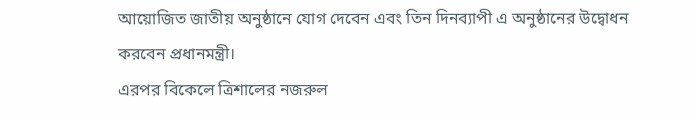আয়োজিত জাতীয় অনুষ্ঠানে যোগ দেবেন এবং তিন দিনব্যাপী এ অনুষ্ঠানের উদ্বোধন করবেন প্রধানমন্ত্রী।
এরপর বিকেলে ত্রিশালের নজরুল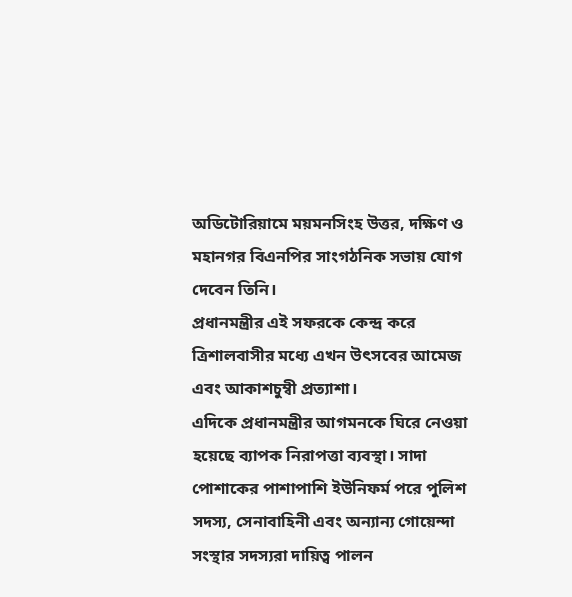অডিটোরিয়ামে ময়মনসিংহ উত্তর, দক্ষিণ ও মহানগর বিএনপির সাংগঠনিক সভায় যোগ দেবেন তিনি।
প্রধানমন্ত্রীর এই সফরকে কেন্দ্র করে ত্রিশালবাসীর মধ্যে এখন উৎসবের আমেজ এবং আকাশচুম্বী প্রত্যাশা।
এদিকে প্রধানমন্ত্রীর আগমনকে ঘিরে নেওয়া হয়েছে ব্যাপক নিরাপত্তা ব্যবস্থা। সাদা পোশাকের পাশাপাশি ইউনিফর্ম পরে পুলিশ সদস্য, সেনাবাহিনী এবং অন্যান্য গোয়েন্দা সংস্থার সদস্যরা দায়িত্ব পালন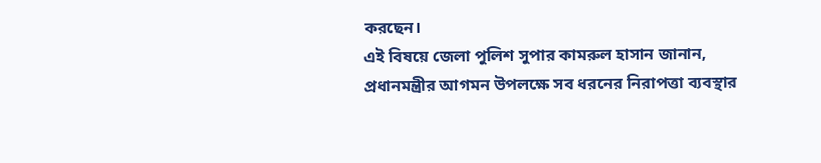করছেন।
এই বিষয়ে জেলা পুলিশ সুপার কামরুল হাসান জানান, প্রধানমন্ত্রীর আগমন উপলক্ষে সব ধরনের নিরাপত্তা ব্যবস্থার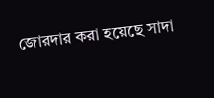জোরদার করা হয়েছে সাদা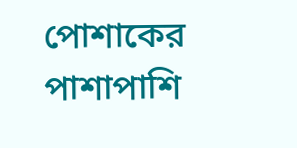পোশাকের পাশাপাশি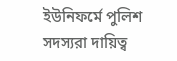ইউনিফর্মে পুলিশ সদস্যরা দায়িত্ব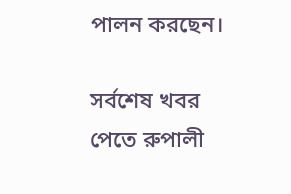পালন করছেন।

সর্বশেষ খবর পেতে রুপালী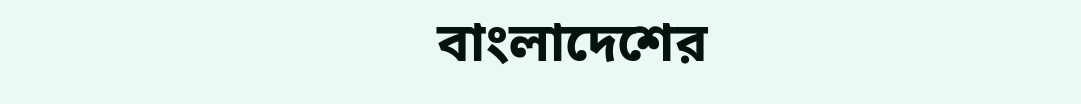বাংলাদেশের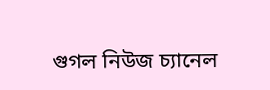গুগল নিউজ চ্যানেল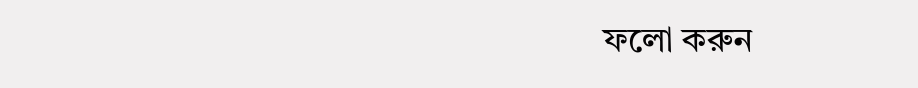ফলো করুন